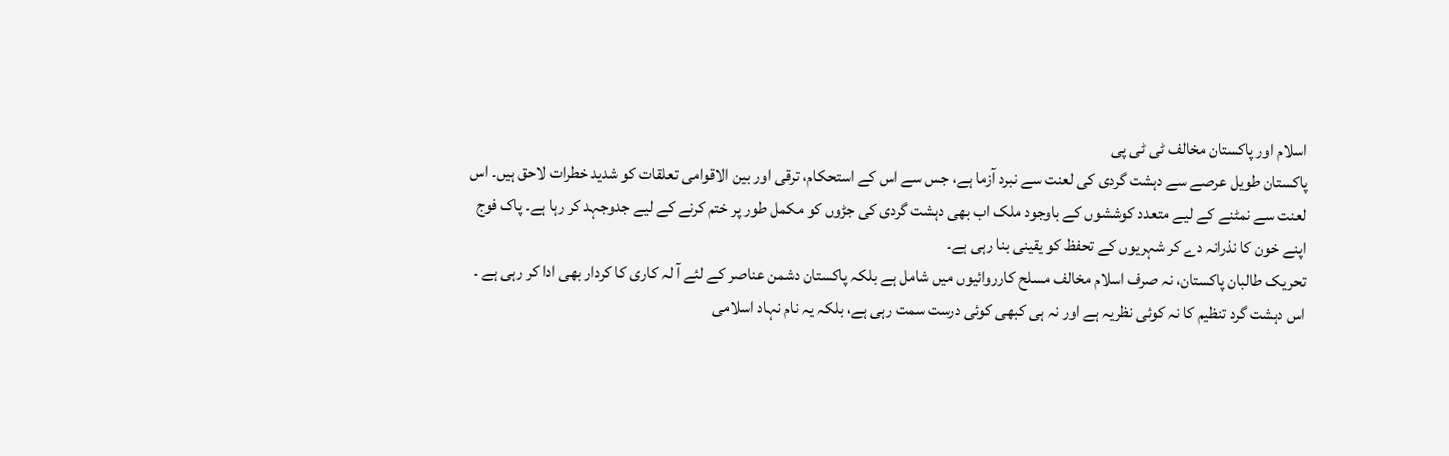اسلام اور پاکستان مخالف ٹی ٹی پی
پاکستان طویل عرصے سے دہشت گردی کی لعنت سے نبرد آزما ہے، جس سے اس کے استحکام، ترقی اور بین الاقوامی تعلقات کو شدید خطرات لاحق ہیں۔ اس لعنت سے نمٹنے کے لیے متعدد کوششوں کے باوجود ملک اب بھی دہشت گردی کی جڑوں کو مکمل طور پر ختم کرنے کے لیے جدوجہد کر رہا ہے۔ پاک فوج اپنے خون کا نذرانہ دے کر شہریوں کے تحفظ کو یقینی بنا رہی ہے۔
تحریک طالبان پاکستان، نہ صرف اسلام مخالف مسلح کارروائیوں میں شامل ہے بلکہ پاکستان دشمن عناصر کے لئے آ لہ کاری کا کردار بھی ادا کر رہی ہے ۔ اس دہشت گرد تنظیم کا نہ کوئی نظریہ ہے اور نہ ہی کبھی کوئی درست سمت رہی ہے، بلکہ یہ نام نہاد اسلامی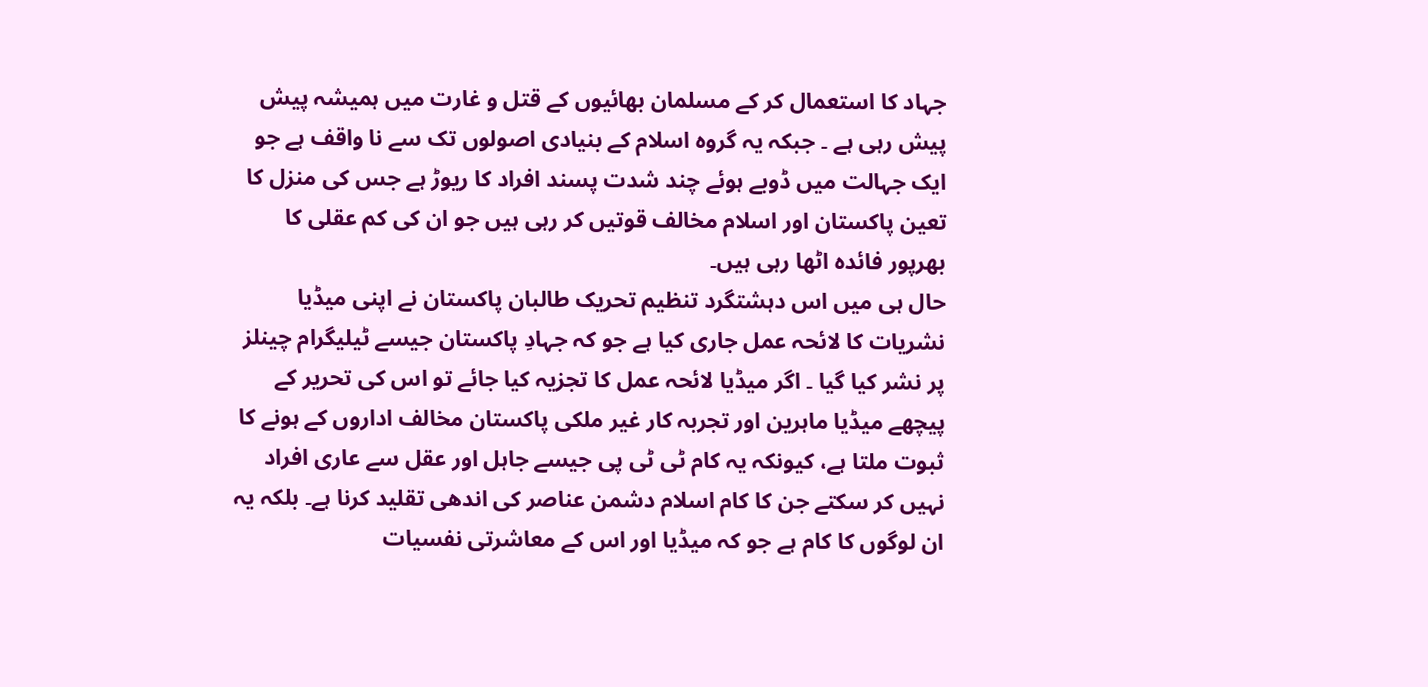جہاد کا استعمال کر کے مسلمان بھائیوں کے قتل و غارت میں ہمیشہ پیش پیش رہی ہے ۔ جبکہ یہ گروہ اسلام کے بنیادی اصولوں تک سے نا واقف ہے جو ایک جہالت میں ڈوبے ہوئے چند شدت پسند افراد کا ریوڑ ہے جس کی منزل کا تعین پاکستان اور اسلام مخالف قوتیں کر رہی ہیں جو ان کی کم عقلی کا بھرپور فائدہ اٹھا رہی ہیں۔
حال ہی میں اس دہشتگرد تنظیم تحریک طالبان پاکستان نے اپنی میڈیا نشریات کا لائحہ عمل جاری کیا ہے جو کہ جہادِ پاکستان جیسے ٹیلیگرام چینلز پر نشر کیا گیا ۔ اگر میڈیا لائحہ عمل کا تجزیہ کیا جائے تو اس کی تحریر کے پیچھے میڈیا ماہرین اور تجربہ کار غیر ملکی پاکستان مخالف اداروں کے ہونے کا ثبوت ملتا ہے، کیونکہ یہ کام ٹی ٹی پی جیسے جاہل اور عقل سے عاری افراد نہیں کر سکتے جن کا کام اسلام دشمن عناصر کی اندھی تقلید کرنا ہے۔ بلکہ یہ ان لوگوں کا کام ہے جو کہ میڈیا اور اس کے معاشرتی نفسیات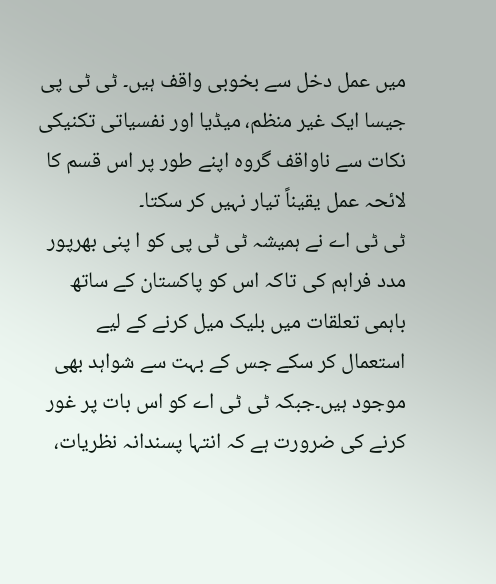میں عمل دخل سے بخوبی واقف ہیں۔ ٹی ٹی پی جیسا ایک غیر منظم، میڈیا اور نفسیاتی تکنیکی نکات سے ناواقف گروہ اپنے طور پر اس قسم کا لائحہ عمل یقیناً تیار نہیں کر سکتا۔
ٹی ٹی اے نے ہمیشہ ٹی ٹی پی کو ا پنی بھرپور مدد فراہم کی تاکہ اس کو پاکستان کے ساتھ باہمی تعلقات میں بلیک میل کرنے کے لیے استعمال کر سکے جس کے بہت سے شواہد بھی موجود ہیں۔جبکہ ٹی ٹی اے کو اس بات پر غور کرنے کی ضرورت ہے کہ انتہا پسندانہ نظریات،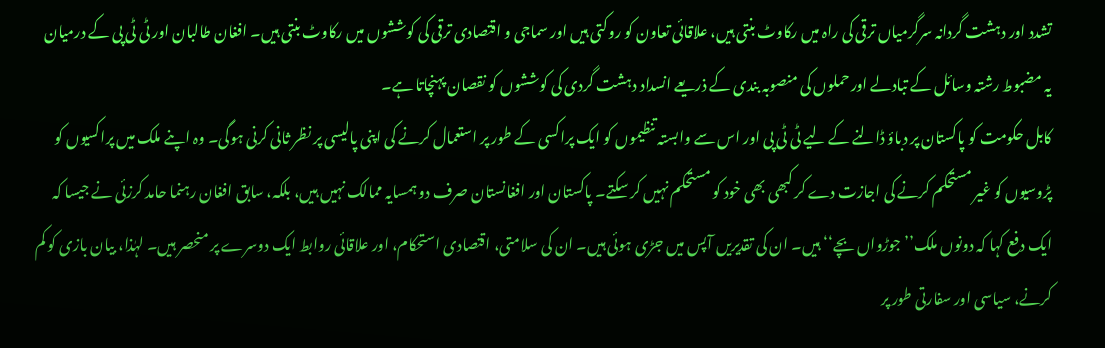تشدد اور دہشت گردانہ سرگرمیاں ترقی کی راہ میں رکاوٹ بنتی ہیں، علاقائی تعاون کو روکتی ہیں اور سماجی و اقتصادی ترقی کی کوششوں میں رکاوٹ بنتی ہیں۔ افغان طالبان اور ٹی ٹی پی کے درمیان یہ مضبوط رشتہ وسائل کے تبادلے اور حملوں کی منصوبہ بندی کے ذریعے انسداد دہشت گردی کی کوششوں کو نقصان پہنچاتا ہے۔
کابل حکومت کو پاکستان پر دباؤ ڈالنے کے لیے ٹی ٹی پی اور اس سے وابستہ تنظیموں کو ایک پراکسی کے طور پر استعمال کرنے کی اپنی پالیسی پر نظر ثانی کرنی ہوگی۔ وہ اپنے ملک میں پراکسیوں کو پڑوسیوں کو غیر مستحکم کرنے کی اجازت دے کر کبھی بھی خود کو مستحکم نہیں کر سکتے۔ پاکستان اور افغانستان صرف دو ہمسایہ ممالک نہیں ہیں، بلکہ، سابق افغان رہنما حامد کرزئی نے جیسا کہ ایک دفع کہا کہ دونوں ملک’’جوڑواں بچے‘‘ ہیں۔ ان کی تقدیریں آپس میں جڑی ہوئی ہیں۔ ان کی سلامتی، اقتصادی استحکام، اور علاقائی روابط ایک دوسرے پر منحصر ہیں۔ لہٰذا، بیان بازی کو کم کرنے، سیاسی اور سفارتی طور پر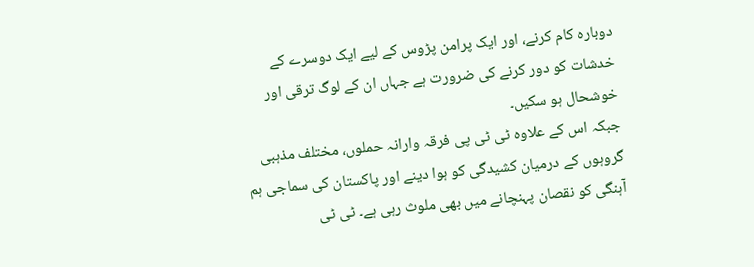دوبارہ کام کرنے، اور ایک پرامن پڑوس کے لیے ایک دوسرے کے خدشات کو دور کرنے کی ضرورت ہے جہاں ان کے لوگ ترقی اور خوشحال ہو سکیں۔
جبکہ اس کے علاوہ ٹی ٹی پی فرقہ وارانہ حملوں، مختلف مذہبی گروہوں کے درمیان کشیدگی کو ہوا دینے اور پاکستان کی سماجی ہم آہنگی کو نقصان پہنچانے میں بھی ملوث رہی ہے۔ ٹی ٹی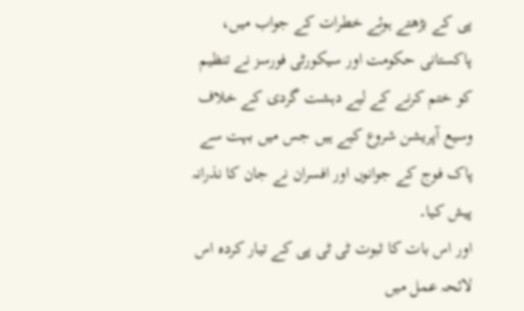پی کے بڑھتے ہوئے خطرات کے جواب میں، پاکستانی حکومت اور سیکورٹی فورسز نے تنظیم کو ختم کرنے کے لیے دہشت گردی کے خلاف وسیع آپریشن شروع کیے ہیں جس میں بہت سے پاک فوج کے جوانوں اور افسران نے جان کا نذرانہ پیش کیا۔
اور اس بات کا ثبوت ٹی ٹی پی کے تیار کردہ اس لائحہ عمل میں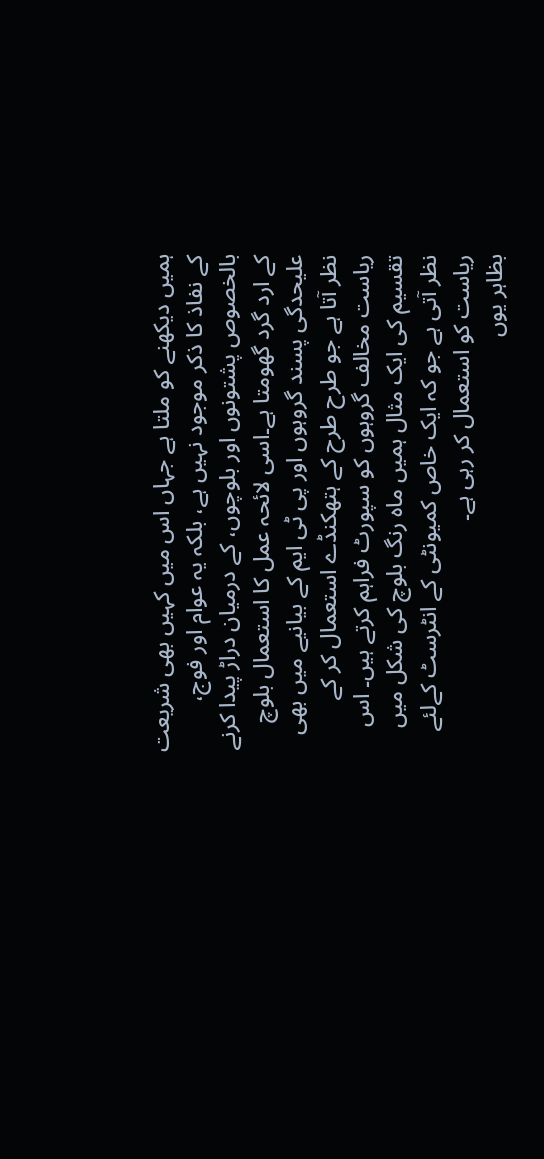ہمیں دیکھنے کو ملتا ہے جہاں اس میں کہیں بھی شریعت کے نفاذ کا ذکر موجود نہیں ہے، بلکہ یہ عوام اور فوج، بالخصوص پشتونوں اور بلوچوں، کے درمیان دراڑ پیدا کرنے کے ارد گرد گھومتا ہے۔اسی لائحہ عمل کا استعمال بلوچ علیحدگی پسند گروہوں اور پی ٹی ایم کے بیانیے میں بھی نظر آتا ہے جو طرح طرح کے ہتھکنڈے استعمال کر کے ریاست مخالف گروہوں کو سپورٹ فراہم کرتے ہیں۔ اس تقسیم کی ایک مثال ہمیں ماہ رنگ بلوچ کی شکل میں نظر آتی ہے جو کہ ایک خاص کمیونٹی کے انٹرسٹ کےلئے ریاست کو استعمال کر رہی ہے۔
بظاہر یوں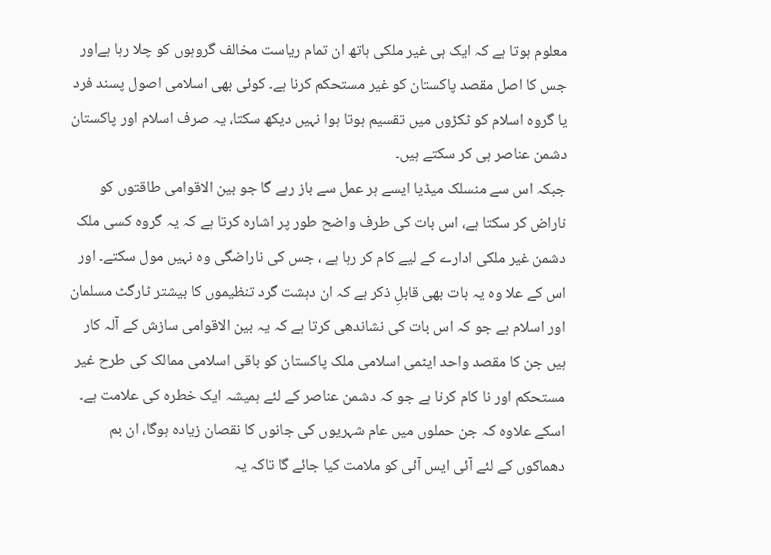معلوم ہوتا ہے کہ ایک ہی غیر ملکی ہاتھ ان تمام ریاست مخالف گروہوں کو چلا رہا ہےاور جس کا اصل مقصد پاکستان کو غیر مستحکم کرنا ہے۔ کوئی بھی اسلامی اصول پسند فرد یا گروہ اسلام کو ٹکڑوں میں تقسیم ہوتا ہوا نہیں دیکھ سکتا، یہ صرف اسلام اور پاکستان دشمن عناصر ہی کر سکتے ہیں۔
جبکہ اس سے منسلک میڈیا ایسے ہر عمل سے باز رہے گا جو بین الاقوامی طاقتوں کو ناراض کر سکتا ہے، اس بات کی طرف واضح طور پر اشارہ کرتا ہے کہ یہ گروہ کسی ملک دشمن غیر ملکی ادارے کے لیے کام کر رہا ہے ، جس کی ناراضگی وہ نہیں مول سکتے۔ اور اس کے علا وہ یہ بات بھی قابلِ ذکر ہے کہ ان دہشت گرد تنظیموں کا بیشتر ٹارگٹ مسلمان اور اسلام ہے جو کہ اس بات کی نشاندھی کرتا ہے کہ یہ بین الاقوامی سازش کے آلہ کار ہیں جن کا مقصد واحد ایٹمی اسلامی ملک پاکستان کو باقی اسلامی ممالک کی طرح غیر مستحکم اور نا کام کرنا ہے جو کہ دشمن عناصر کے لئے ہمیشہ ایک خطرہ کی علامت ہے۔
اسکے علاوہ کہ جن حملوں میں عام شہریوں کی جانوں کا نقصان زیادہ ہوگا، ان بم دھماکوں کے لئے آئی ایس آئی کو ملامت کیا جائے گا تاکہ یہ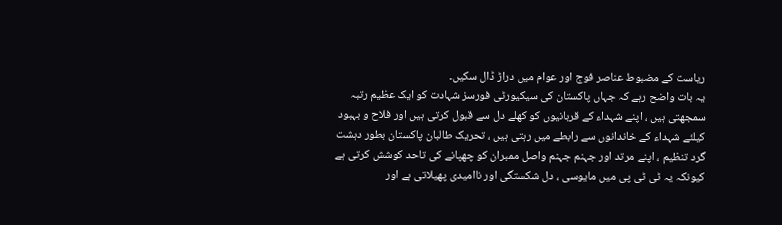ریاست کے مضبوط عناصر فوج اور عوام میں دراڑ ڈال سکیں۔
یہ بات واضح رہے کہ جہاں پاکستان کی سیکیورٹی فورسز شہادت کو ایک عظیم رتبہ سمجھتی ہیں ، اپنے شہداء کے قربانیوں کو کھلے دل سے قبول کرتی ہیں اور فلاح و بہبود کیلئے شہداء کے خاندانوں سے رابطے میں رہتی ہیں ، تحریک طالبان پاکستان بطور دہشت گرد تنظیم ، اپنے مرتد اور جہنم جہنم واصل ممبران کو چھپانے کی تاحد کوشش کرتی ہے کیونکہ یہ ٹی ٹی پی میں مایوسی ، دل شکستگی اور ناامیدی پھیلاتی ہے اور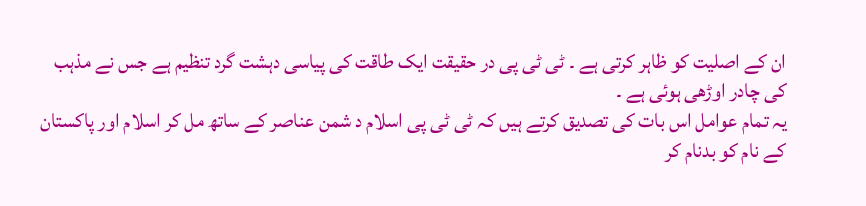ان کے اصلیت کو ظاہر کرتی ہے ۔ ٹی ٹی پی در حقیقت ایک طاقت کی پیاسی دہشت گرد تنظیم ہے جس نے مذہب کی چادر اوڑھی ہوئی ہے ۔
یہ تمام عوامل اس بات کی تصدیق کرتے ہیں کہ ٹی ٹی پی اسلام د شمن عناصر کے ساتھ مل کر اسلام اور پاکستان کے نام کو بدنام کر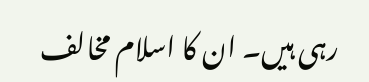رہی ہیں۔ ان کا اسلام مخالف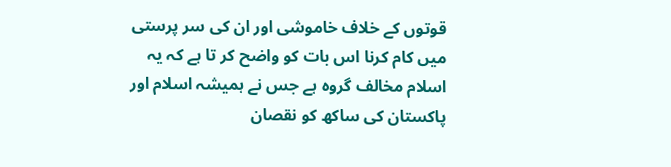قوتوں کے خلاف خاموشی اور ان کی سر پرستی میں کام کرنا اس بات کو واضح کر تا ہے کہ یہ اسلام مخالف گروہ ہے جس نے ہمیشہ اسلام اور پاکستان کی ساکھ کو نقصان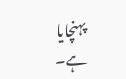پہنچایا ہے۔